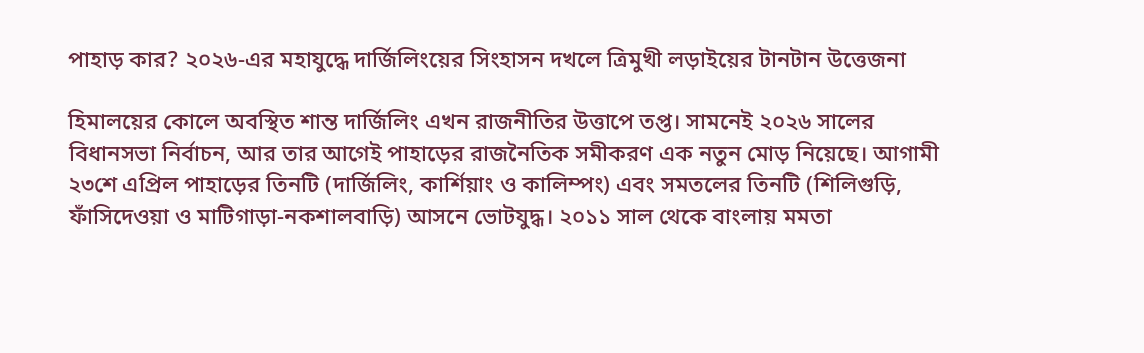পাহাড় কার? ২০২৬-এর মহাযুদ্ধে দার্জিলিংয়ের সিংহাসন দখলে ত্রিমুখী লড়াইয়ের টানটান উত্তেজনা

হিমালয়ের কোলে অবস্থিত শান্ত দার্জিলিং এখন রাজনীতির উত্তাপে তপ্ত। সামনেই ২০২৬ সালের বিধানসভা নির্বাচন, আর তার আগেই পাহাড়ের রাজনৈতিক সমীকরণ এক নতুন মোড় নিয়েছে। আগামী ২৩শে এপ্রিল পাহাড়ের তিনটি (দার্জিলিং, কার্শিয়াং ও কালিম্পং) এবং সমতলের তিনটি (শিলিগুড়ি, ফাঁসিদেওয়া ও মাটিগাড়া-নকশালবাড়ি) আসনে ভোটযুদ্ধ। ২০১১ সাল থেকে বাংলায় মমতা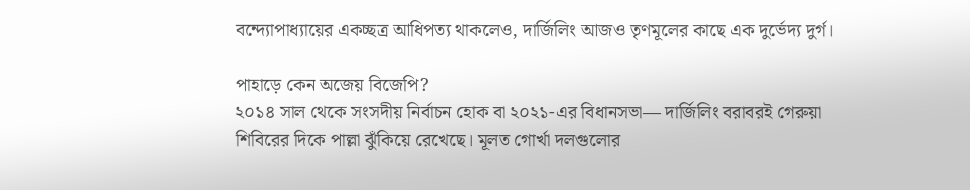বন্দ্যোপাধ্যায়ের একচ্ছত্র আধিপত্য থাকলেও, দার্জিলিং আজও তৃণমূলের কাছে এক দুর্ভেদ্য দুর্গ।

পাহাড়ে কেন অজেয় বিজেপি?
২০১৪ সাল থেকে সংসদীয় নির্বাচন হোক বা ২০২১-এর বিধানসভা— দার্জিলিং বরাবরই গেরুয়া শিবিরের দিকে পাল্লা ঝুঁকিয়ে রেখেছে। মূলত গোর্খা দলগুলোর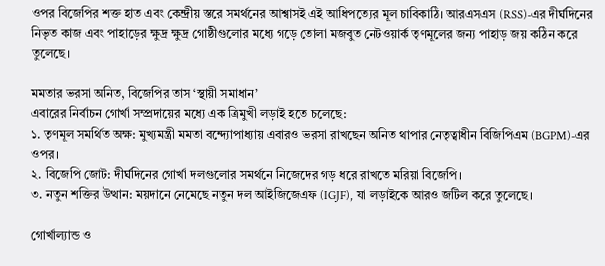ওপর বিজেপির শক্ত হাত এবং কেন্দ্রীয় স্তরে সমর্থনের আশ্বাসই এই আধিপত্যের মূল চাবিকাঠি। আরএসএস (RSS)-এর দীর্ঘদিনের নিভৃত কাজ এবং পাহাড়ের ক্ষুদ্র ক্ষুদ্র গোষ্ঠীগুলোর মধ্যে গড়ে তোলা মজবুত নেটওয়ার্ক তৃণমূলের জন্য পাহাড় জয় কঠিন করে তুলেছে।

মমতার ভরসা অনিত, বিজেপির তাস ‘স্থায়ী সমাধান’
এবারের নির্বাচন গোর্খা সম্প্রদায়ের মধ্যে এক ত্রিমুখী লড়াই হতে চলেছে:
১. তৃণমূল সমর্থিত অক্ষ: মুখ্যমন্ত্রী মমতা বন্দ্যোপাধ্যায় এবারও ভরসা রাখছেন অনিত থাপার নেতৃত্বাধীন বিজিপিএম (BGPM)-এর ওপর।
২. বিজেপি জোট: দীর্ঘদিনের গোর্খা দলগুলোর সমর্থনে নিজেদের গড় ধরে রাখতে মরিয়া বিজেপি।
৩. নতুন শক্তির উত্থান: ময়দানে নেমেছে নতুন দল আইজিজেএফ (IGJF), যা লড়াইকে আরও জটিল করে তুলেছে।

গোর্খাল্যান্ড ও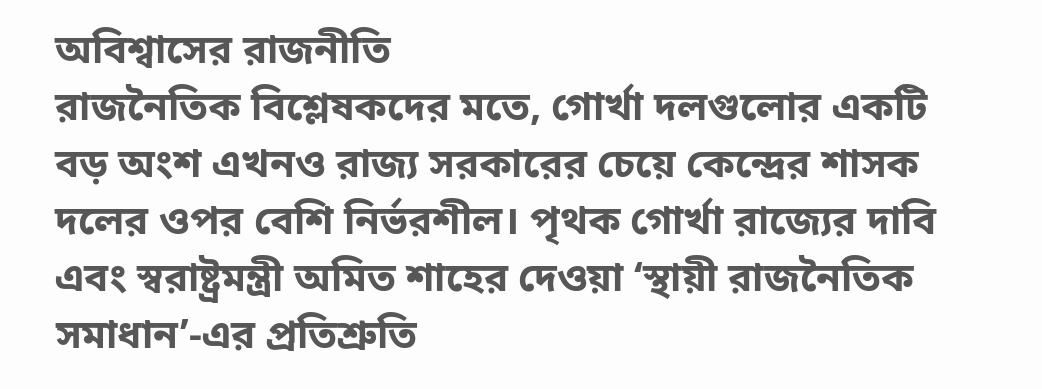অবিশ্বাসের রাজনীতি
রাজনৈতিক বিশ্লেষকদের মতে, গোর্খা দলগুলোর একটি বড় অংশ এখনও রাজ্য সরকারের চেয়ে কেন্দ্রের শাসক দলের ওপর বেশি নির্ভরশীল। পৃথক গোর্খা রাজ্যের দাবি এবং স্বরাষ্ট্রমন্ত্রী অমিত শাহের দেওয়া ‘স্থায়ী রাজনৈতিক সমাধান’-এর প্রতিশ্রুতি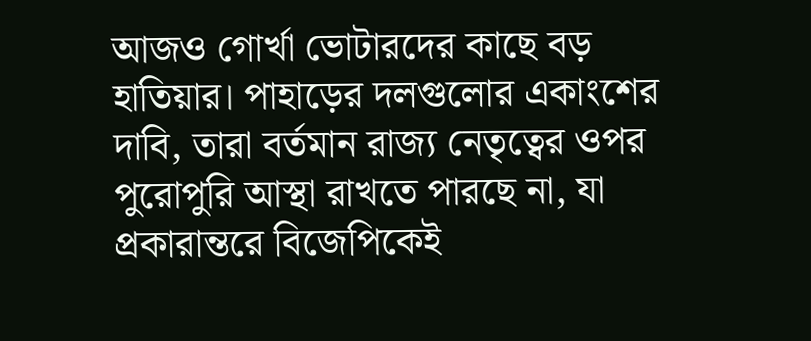আজও গোর্খা ভোটারদের কাছে বড় হাতিয়ার। পাহাড়ের দলগুলোর একাংশের দাবি, তারা বর্তমান রাজ্য নেতৃত্বের ওপর পুরোপুরি আস্থা রাখতে পারছে না, যা প্রকারান্তরে বিজেপিকেই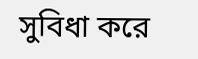সুবিধা করে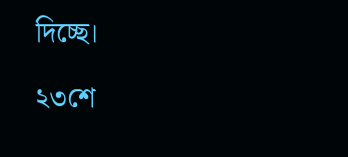দিচ্ছে।

২৩শে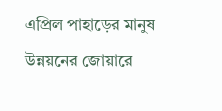এপ্রিল পাহাড়ের মানুষ উন্নয়নের জোয়ারে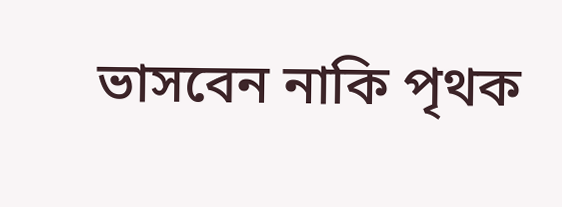ভাসবেন নাকি পৃথক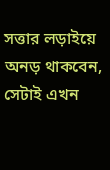সত্তার লড়াইয়ে অনড় থাকবেন, সেটাই এখন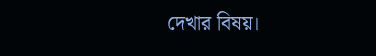দেখার বিষয়।